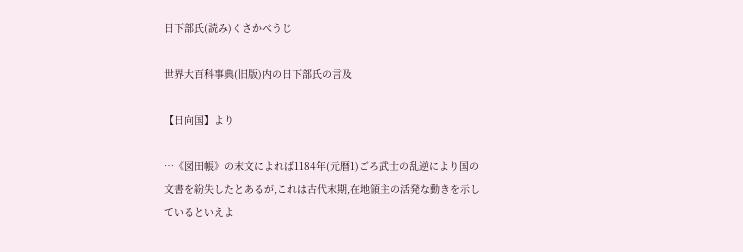日下部氏(読み)くさかべうじ

世界大百科事典(旧版)内の日下部氏の言及

【日向国】より

…《図田帳》の末文によれば1184年(元暦1)ごろ武士の乱逆により国の文書を紛失したとあるが,これは古代末期,在地領主の活発な動きを示しているといえよ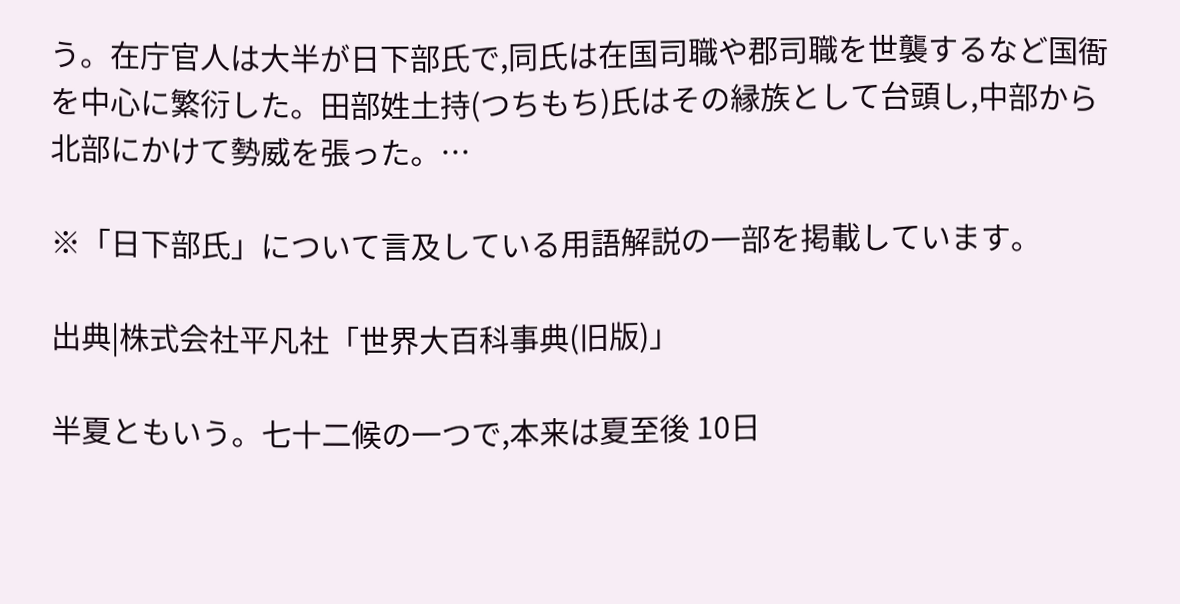う。在庁官人は大半が日下部氏で,同氏は在国司職や郡司職を世襲するなど国衙を中心に繁衍した。田部姓土持(つちもち)氏はその縁族として台頭し,中部から北部にかけて勢威を張った。…

※「日下部氏」について言及している用語解説の一部を掲載しています。

出典|株式会社平凡社「世界大百科事典(旧版)」

半夏ともいう。七十二候の一つで,本来は夏至後 10日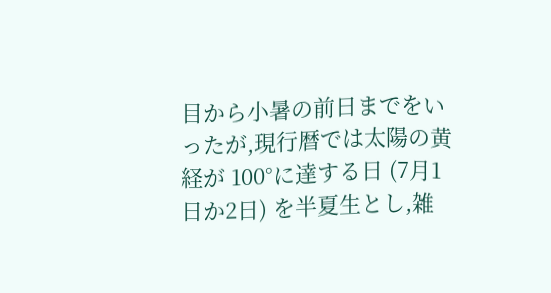目から小暑の前日までをいったが,現行暦では太陽の黄経が 100°に達する日 (7月1日か2日) を半夏生とし,雑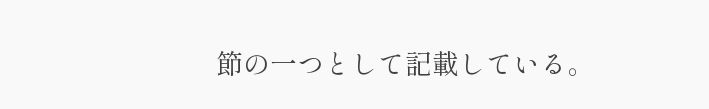節の一つとして記載している。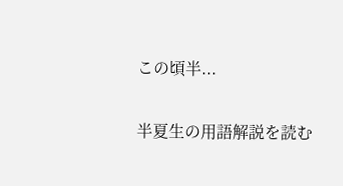この頃半...

半夏生の用語解説を読む